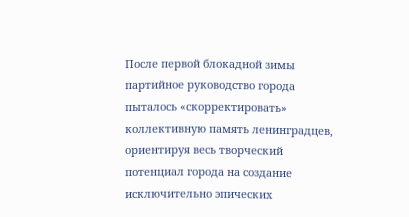После первой блокадной зимы партийное руководство города пыталось «скорректировать» коллективную память ленинградцев, ориентируя весь творческий потенциал города на создание исключительно эпических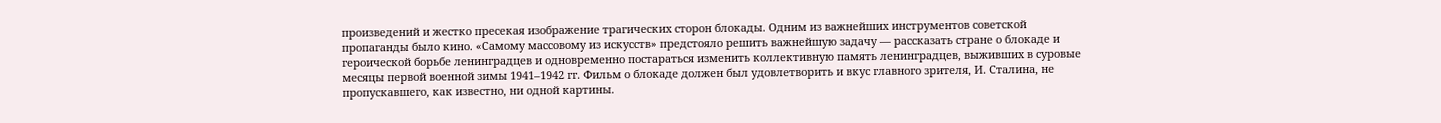произведений и жестко пресекая изображение трагических сторон блокады. Одним из важнейших инструментов советской пропаганды было кино. «Самому массовому из искусств» предстояло решить важнейшую задачу — рассказать стране о блокаде и героической борьбе ленинградцев и одновременно постараться изменить коллективную память ленинградцев, выживших в суровые месяцы первой военной зимы 1941–1942 гг. Фильм о блокаде должен был удовлетворить и вкус главного зрителя, И. Сталина, не пропускавшего, как известно, ни одной картины.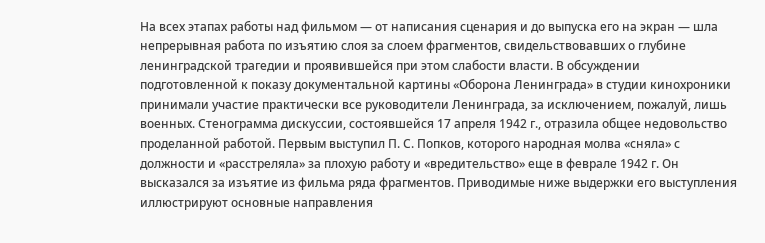На всех этапах работы над фильмом — от написания сценария и до выпуска его на экран — шла непрерывная работа по изъятию слоя за слоем фрагментов, свидельствовавших о глубине ленинградской трагедии и проявившейся при этом слабости власти. В обсуждении подготовленной к показу документальной картины «Оборона Ленинграда» в студии кинохроники принимали участие практически все руководители Ленинграда, за исключением, пожалуй, лишь военных. Стенограмма дискуссии, состоявшейся 17 апреля 1942 г., отразила общее недовольство проделанной работой. Первым выступил П. С. Попков, которого народная молва «сняла» с должности и «расстреляла» за плохую работу и «вредительство» еще в феврале 1942 г. Он высказался за изъятие из фильма ряда фрагментов. Приводимые ниже выдержки его выступления иллюстрируют основные направления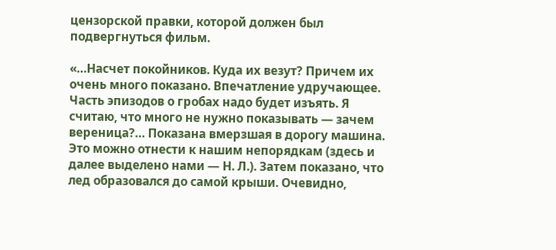цензорской правки, которой должен был подвергнуться фильм.

«…Насчет покойников. Куда их везут? Причем их очень много показано. Впечатление удручающее. Часть эпизодов о гробах надо будет изъять. Я считаю, что много не нужно показывать — зачем вереница?… Показана вмерзшая в дорогу машина. Это можно отнести к нашим непорядкам (здесь и далее выделено нами — Н. Л.). Затем показано, что лед образовался до самой крыши. Очевидно,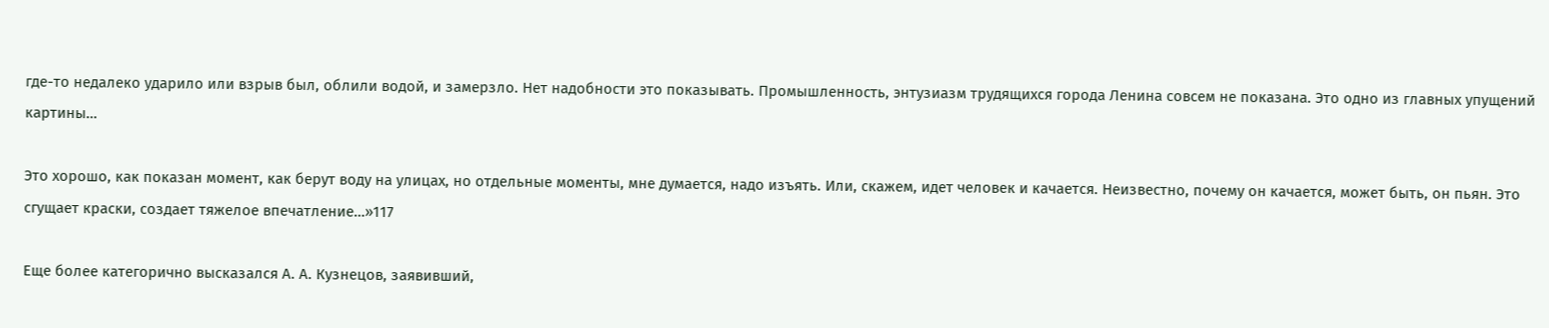где-то недалеко ударило или взрыв был, облили водой, и замерзло. Нет надобности это показывать. Промышленность, энтузиазм трудящихся города Ленина совсем не показана. Это одно из главных упущений картины…

Это хорошо, как показан момент, как берут воду на улицах, но отдельные моменты, мне думается, надо изъять. Или, скажем, идет человек и качается. Неизвестно, почему он качается, может быть, он пьян. Это сгущает краски, создает тяжелое впечатление…»117

Еще более категорично высказался А. А. Кузнецов, заявивший,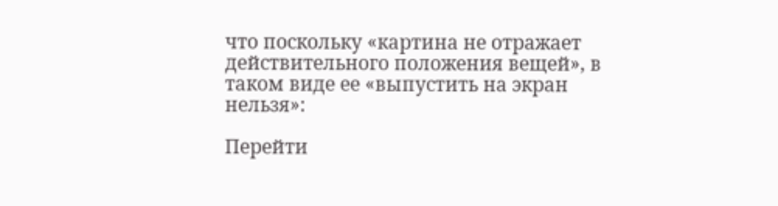что поскольку «картина не отражает действительного положения вещей», в таком виде ее «выпустить на экран нельзя»:

Перейти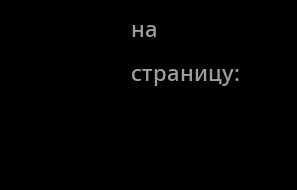на страницу: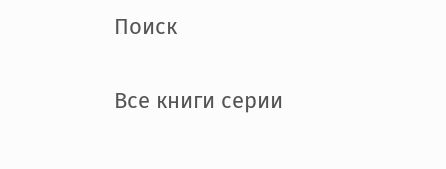Поиск

Все книги серии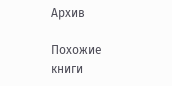Архив

Похожие книги